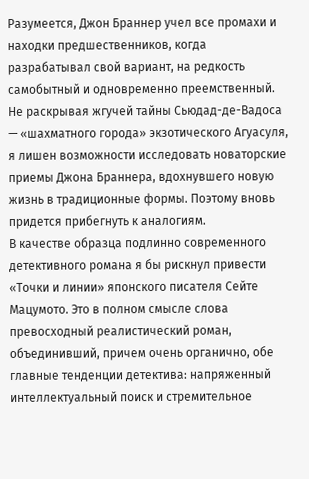Разумеется, Джон Браннер учел все промахи и находки предшественников, когда разрабатывал свой вариант, на редкость самобытный и одновременно преемственный. Не раскрывая жгучей тайны Сьюдад-де-Вадоса — «шахматного города» экзотического Агуасуля, я лишен возможности исследовать новаторские приемы Джона Браннера, вдохнувшего новую жизнь в традиционные формы. Поэтому вновь придется прибегнуть к аналогиям.
В качестве образца подлинно современного детективного романа я бы рискнул привести «Точки и линии» японского писателя Сейте Мацумото. Это в полном смысле слова превосходный реалистический роман, объединивший, причем очень органично, обе главные тенденции детектива: напряженный интеллектуальный поиск и стремительное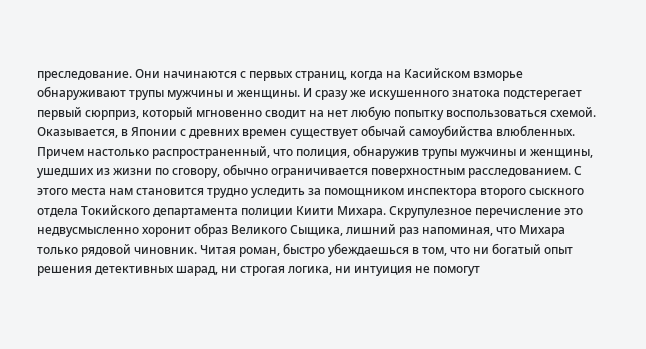преследование. Они начинаются с первых страниц, когда на Касийском взморье обнаруживают трупы мужчины и женщины. И сразу же искушенного знатока подстерегает первый сюрприз, который мгновенно сводит на нет любую попытку воспользоваться схемой. Оказывается, в Японии с древних времен существует обычай самоубийства влюбленных. Причем настолько распространенный, что полиция, обнаружив трупы мужчины и женщины, ушедших из жизни по сговору, обычно ограничивается поверхностным расследованием. С этого места нам становится трудно уследить за помощником инспектора второго сыскного отдела Токийского департамента полиции Киити Михара. Скрупулезное перечисление это недвусмысленно хоронит образ Великого Сыщика, лишний раз напоминая, что Михара только рядовой чиновник. Читая роман, быстро убеждаешься в том, что ни богатый опыт решения детективных шарад, ни строгая логика, ни интуиция не помогут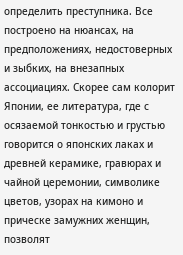определить преступника. Все построено на нюансах, на предположениях, недостоверных и зыбких, на внезапных ассоциациях. Скорее сам колорит Японии, ее литература, где с осязаемой тонкостью и грустью говорится о японских лаках и древней керамике, гравюрах и чайной церемонии, символике цветов, узорах на кимоно и прическе замужних женщин, позволят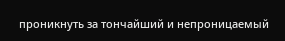проникнуть за тончайший и непроницаемый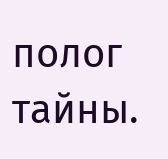полог тайны.